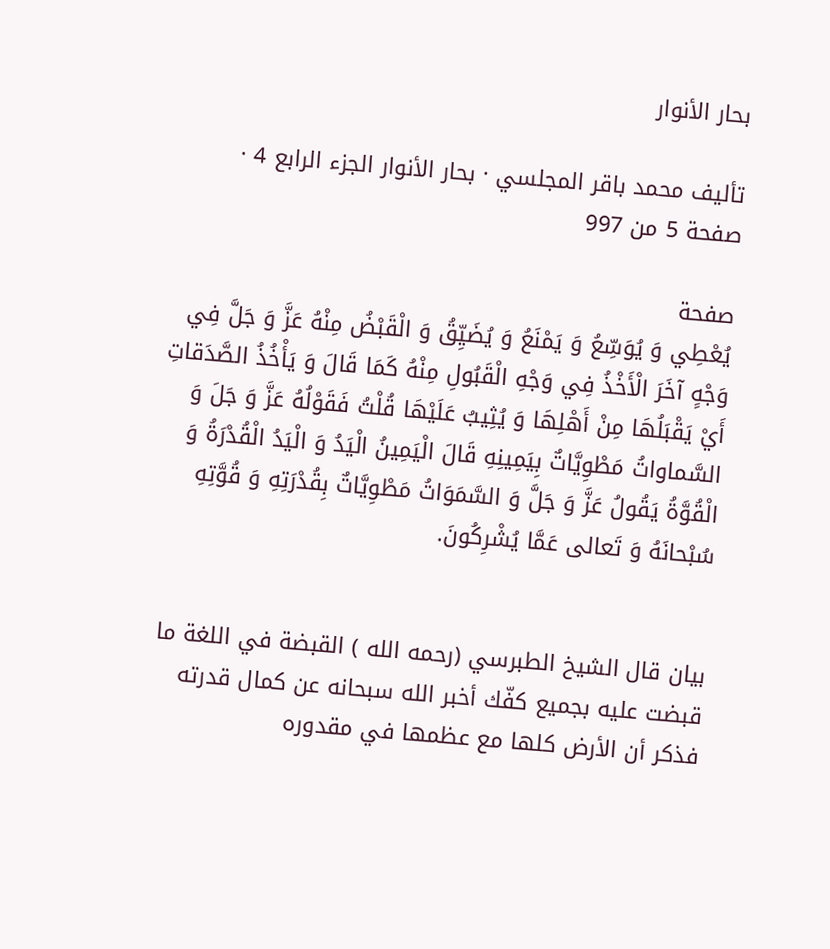بحار الأنوار

تأليف محمد باقر المجلسي · بحار الأنوار الجزء الرابع 4 · صفحة 5 من 997

صفحة
يُعْطِي وَ يُوَسِّعُ وَ يَمْنَعُ وَ يُضَيِّقُ وَ الْقَبْضُ مِنْهُ عَزَّ وَ جَلَّ فِي وَجْهٍ آخَرَ الْأَخْذُ فِي وَجْهِ الْقَبُولِ مِنْهُ كَمَا قَالَ وَ يَأْخُذُ الصَّدَقاتِ أَيْ يَقْبَلُهَا مِنْ أَهْلِهَا وَ يُثِيبُ عَلَيْهَا قُلْتُ فَقَوْلُهُ عَزَّ وَ جَلَ وَ السَّماواتُ مَطْوِيَّاتٌ بِيَمِينِهِ قَالَ الْيَمِينُ الْيَدُ وَ الْيَدُ الْقُدْرَةُ وَ الْقُوَّةُ يَقُولُ عَزَّ وَ جَلَّ وَ السَّمَوَاتُ مَطْوِيَّاتٌ بِقُدْرَتِهِ وَ قُوَّتِهِ سُبْحانَهُ وَ تَعالى عَمَّا يُشْرِكُونَ.


بيان قال الشيخ الطبرسي (رحمه الله ) القبضة في اللغة ما قبضت عليه بجميع كفّك أخبر الله سبحانه عن كمال قدرته فذكر أن الأرض كلها مع عظمها في مقدوره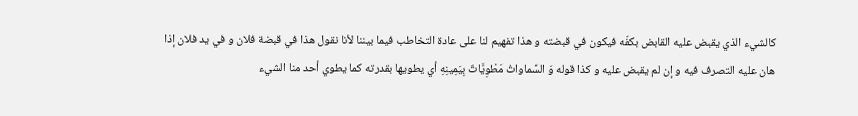كالشيء الذي يقبض عليه القابض بكفّه فيكون في قبضته و هذا تفهيم لنا على عادة التخاطب فيما بيننا لأنا نقول هذا في قبضة فلان و في يد فلان إذا هان عليه التصرف فيه و إن لم يقبض عليه و كذا قوله وَ السَّماواتُ مَطْوِيَّاتٌ بِيَمِينِهِ أي يطويها بقدرته كما يطوي أحد منا الشيء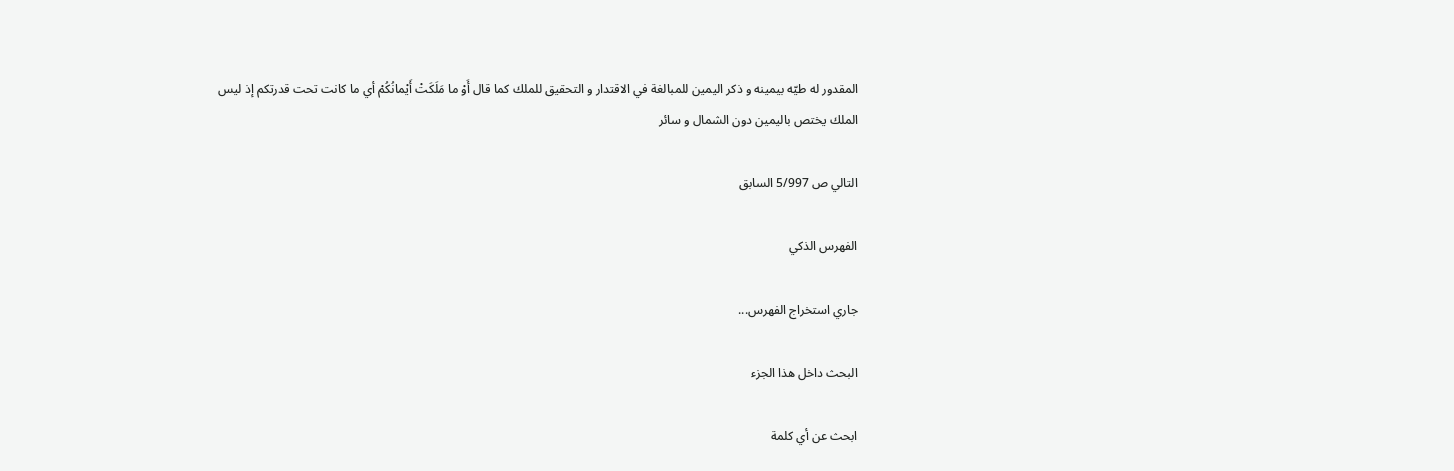المقدور له طيّه بيمينه و ذكر اليمين للمبالغة في الاقتدار و التحقيق للملك كما قال أَوْ ما مَلَكَتْ أَيْمانُكُمْ أي ما كانت تحت قدرتكم إذ ليس الملك يختص باليمين دون الشمال و سائر

التالي ص 5/997 السابق

الفهرس الذكي

جاري استخراج الفهرس...

البحث داخل هذا الجزء

ابحث عن أي كلمة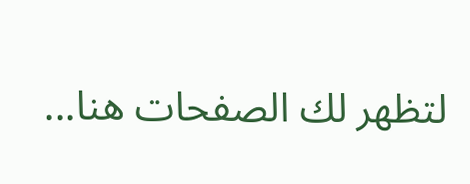لتظهر لك الصفحات هنا...